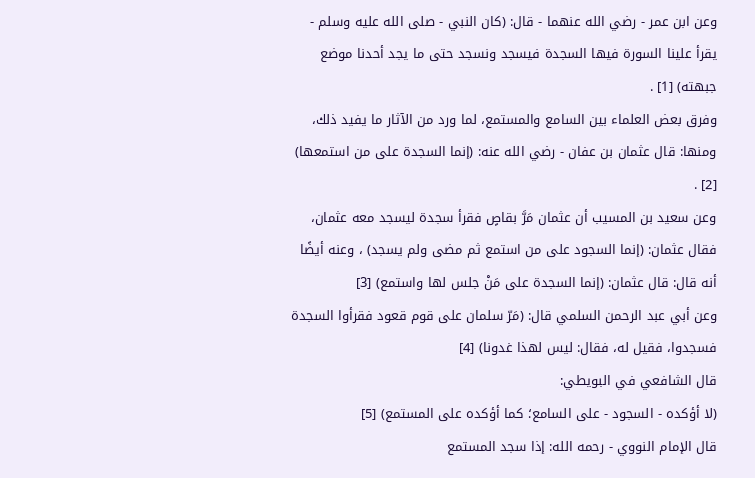وعن ابن عمر - رضي الله عنهما - قال: (كان النبي - صلى الله عليه وسلم - يقرأ علينا السورة فيها السجدة فيسجد ونسجد حتى ما يجد أحدنا موضع جبهته) [1] .
وفرق بعض العلماء بين السامع والمستمع، لما ورد من الآثار ما يفيد ذلك، ومنها: قال عثمان بن عفان - رضي الله عنه: (إنما السجدة على من استمعها) [2] .
وعن سعيد بن المسيب أن عثمان مَرَّ بقاصٍ فقرأ سجدة ليسجد معه عثمان، فقال عثمان: (إنما السجود على من استمع ثم مضى ولم يسجد) ، وعنه أيضًا أنه قال: قال عثمان: (إنما السجدة على مَنْ جلس لها واستمع) [3]
وعن أبي عبد الرحمن السلمي قال: (مَرّ سلمان على قوم قعود فقرأوا السجدة فسجدوا، فقيل له، فقال: ليس لهذا غدونا) [4]
قال الشافعي في البويطي:
(لا أؤكده - السجود - على السامع؛ كما أؤكده على المستمع) [5]
قال الإمام النووي - رحمه الله: إذا سجد المستمع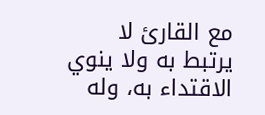مع القارئ لا يرتبط به ولا ينوي الاقتداء به، وله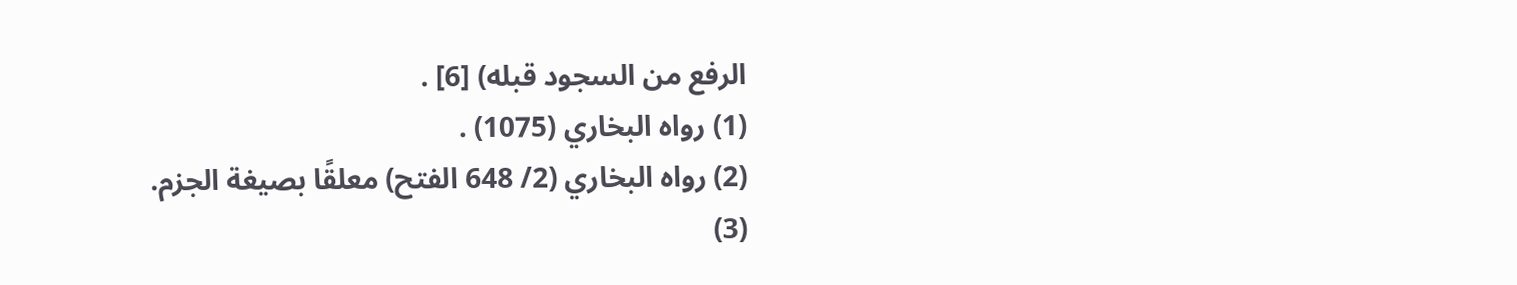الرفع من السجود قبله) [6] .
(1) رواه البخاري (1075) .
(2) رواه البخاري (2/ 648 الفتح) معلقًا بصيغة الجزم.
(3)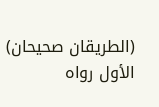(الطريقان صحيحان) الأول رواه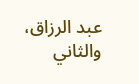عبد الرزاق، والثاني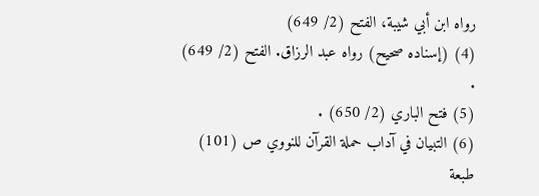رواه ابن أبي شيبة، الفتح (2/ 649)
(4) (إسناده صحيح) رواه عبد الرزاق. الفتح (2/ 649) .
(5) فتح الباري (2/ 650) .
(6) التبيان في آداب حملة القرآن للنووي ص (101) طبعة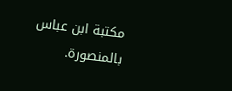مكتبة ابن عباس بالمنصورة.